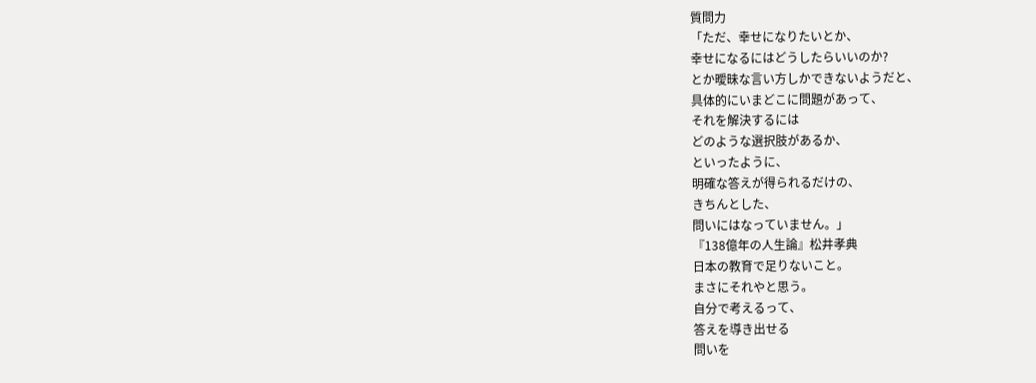質問力
「ただ、幸せになりたいとか、
幸せになるにはどうしたらいいのか?
とか曖昧な言い方しかできないようだと、
具体的にいまどこに問題があって、
それを解決するには
どのような選択肢があるか、
といったように、
明確な答えが得られるだけの、
きちんとした、
問いにはなっていません。」
『138億年の人生論』松井孝典
日本の教育で足りないこと。
まさにそれやと思う。
自分で考えるって、
答えを導き出せる
問いを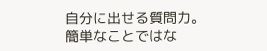自分に出せる質問力。
簡単なことではな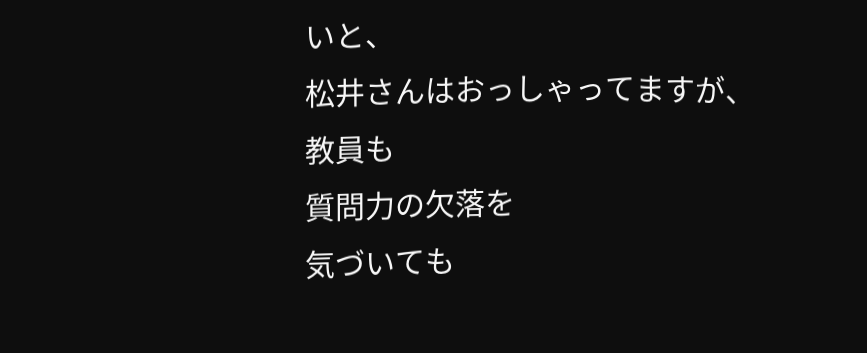いと、
松井さんはおっしゃってますが、
教員も
質問力の欠落を
気づいても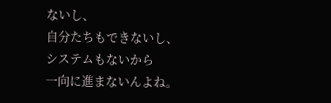ないし、
自分たちもできないし、
システムもないから
一向に進まないんよね。